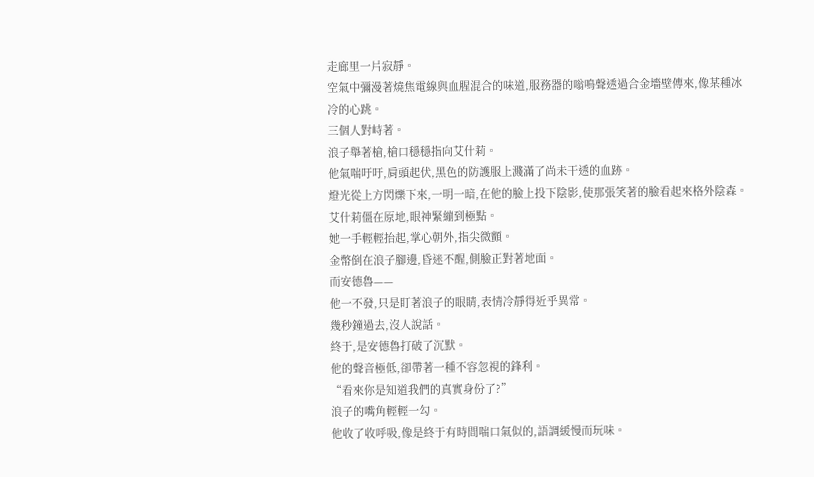走廊里一片寂靜。
空氣中彌漫著燒焦電線與血腥混合的味道,服務器的嗡鳴聲透過合金墻壁傳來,像某種冰冷的心跳。
三個人對峙著。
浪子舉著槍,槍口穩穩指向艾什莉。
他氣喘吁吁,肩頭起伏,黑色的防護服上濺滿了尚未干透的血跡。
燈光從上方閃爍下來,一明一暗,在他的臉上投下陰影,使那張笑著的臉看起來格外陰森。
艾什莉僵在原地,眼神緊繃到極點。
她一手輕輕抬起,掌心朝外,指尖微顫。
金幣倒在浪子腳邊,昏迷不醒,側臉正對著地面。
而安德魯——
他一不發,只是盯著浪子的眼睛,表情冷靜得近乎異常。
幾秒鐘過去,沒人說話。
終于,是安德魯打破了沉默。
他的聲音極低,卻帶著一種不容忽視的鋒利。
“看來你是知道我們的真實身份了?”
浪子的嘴角輕輕一勾。
他收了收呼吸,像是終于有時間喘口氣似的,語調緩慢而玩味。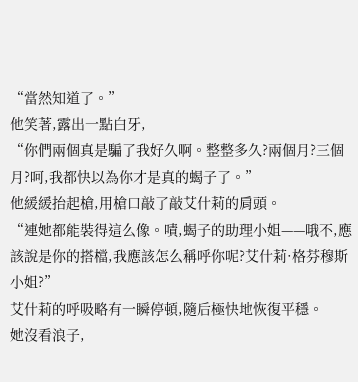“當然知道了。”
他笑著,露出一點白牙,
“你們兩個真是騙了我好久啊。整整多久?兩個月?三個月?呵,我都快以為你才是真的蝎子了。”
他緩緩抬起槍,用槍口敲了敲艾什莉的肩頭。
“連她都能裝得這么像。嘖,蝎子的助理小姐——哦不,應該說是你的搭檔,我應該怎么稱呼你呢?艾什莉·格芬穆斯小姐?”
艾什莉的呼吸略有一瞬停頓,隨后極快地恢復平穩。
她沒看浪子,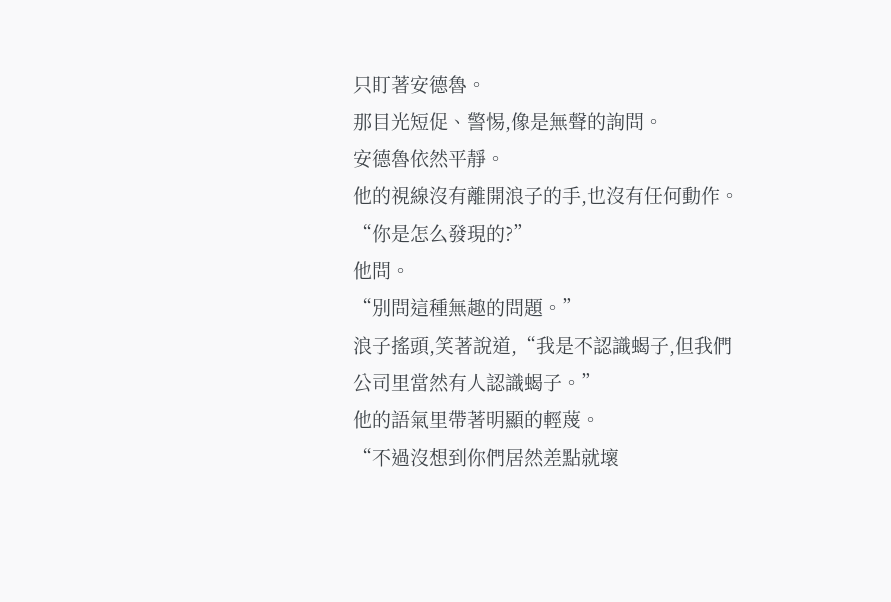只盯著安德魯。
那目光短促、警惕,像是無聲的詢問。
安德魯依然平靜。
他的視線沒有離開浪子的手,也沒有任何動作。
“你是怎么發現的?”
他問。
“別問這種無趣的問題。”
浪子搖頭,笑著說道,“我是不認識蝎子,但我們公司里當然有人認識蝎子。”
他的語氣里帶著明顯的輕蔑。
“不過沒想到你們居然差點就壞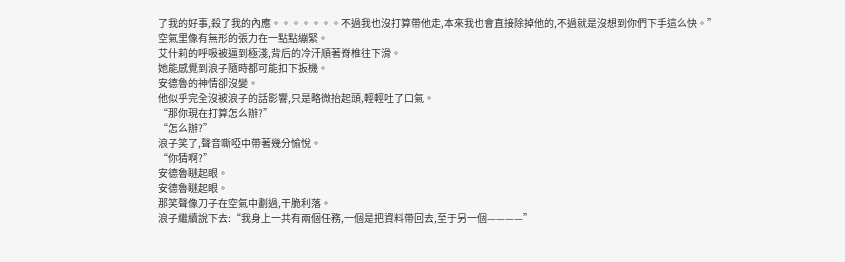了我的好事,殺了我的內應。。。。。。。不過我也沒打算帶他走,本來我也會直接除掉他的,不過就是沒想到你們下手這么快。”
空氣里像有無形的張力在一點點繃緊。
艾什莉的呼吸被逼到極淺,背后的冷汗順著脊椎往下滑。
她能感覺到浪子隨時都可能扣下扳機。
安德魯的神情卻沒變。
他似乎完全沒被浪子的話影響,只是略微抬起頭,輕輕吐了口氣。
“那你現在打算怎么辦?”
“怎么辦?”
浪子笑了,聲音嘶啞中帶著幾分愉悅。
“你猜啊?”
安德魯瞇起眼。
安德魯瞇起眼。
那笑聲像刀子在空氣中劃過,干脆利落。
浪子繼續說下去:“我身上一共有兩個任務,一個是把資料帶回去,至于另一個————”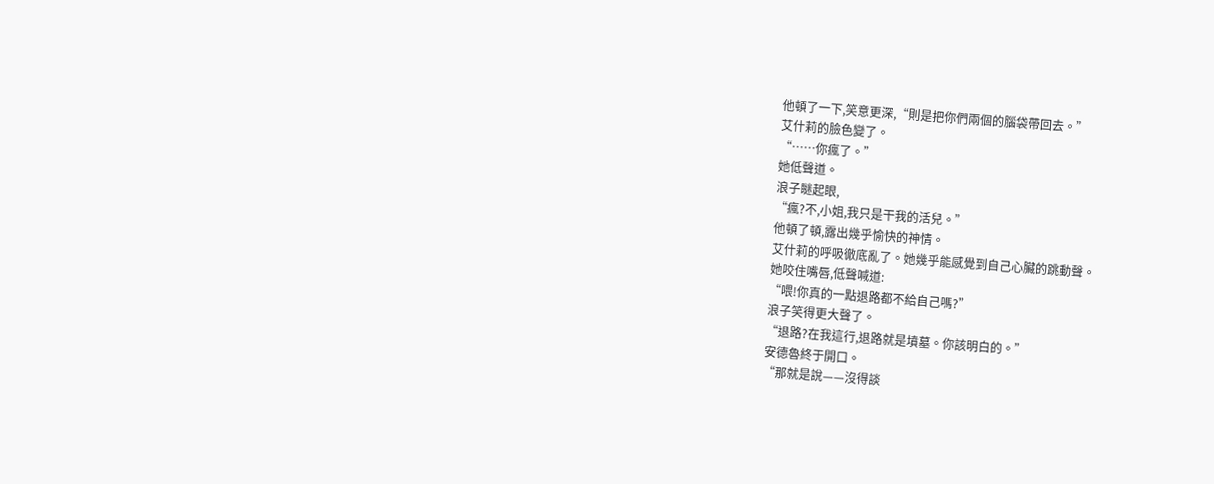他頓了一下,笑意更深,“則是把你們兩個的腦袋帶回去。”
艾什莉的臉色變了。
“……你瘋了。”
她低聲道。
浪子瞇起眼,
“瘋?不,小姐,我只是干我的活兒。”
他頓了頓,露出幾乎愉快的神情。
艾什莉的呼吸徹底亂了。她幾乎能感覺到自己心臟的跳動聲。
她咬住嘴唇,低聲喊道:
“喂!你真的一點退路都不給自己嗎?”
浪子笑得更大聲了。
“退路?在我這行,退路就是墳墓。你該明白的。”
安德魯終于開口。
“那就是說——沒得談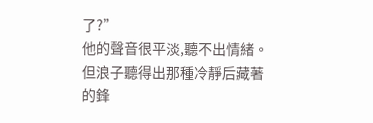了?”
他的聲音很平淡,聽不出情緒。
但浪子聽得出那種冷靜后藏著的鋒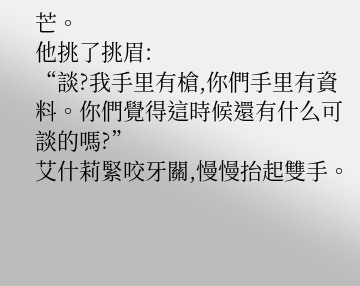芒。
他挑了挑眉:
“談?我手里有槍,你們手里有資料。你們覺得這時候還有什么可談的嗎?”
艾什莉緊咬牙關,慢慢抬起雙手。